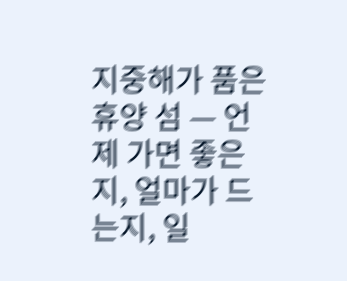지중해가 품은 휴양 섬 — 언제 가면 좋은지, 얼마가 드는지, 일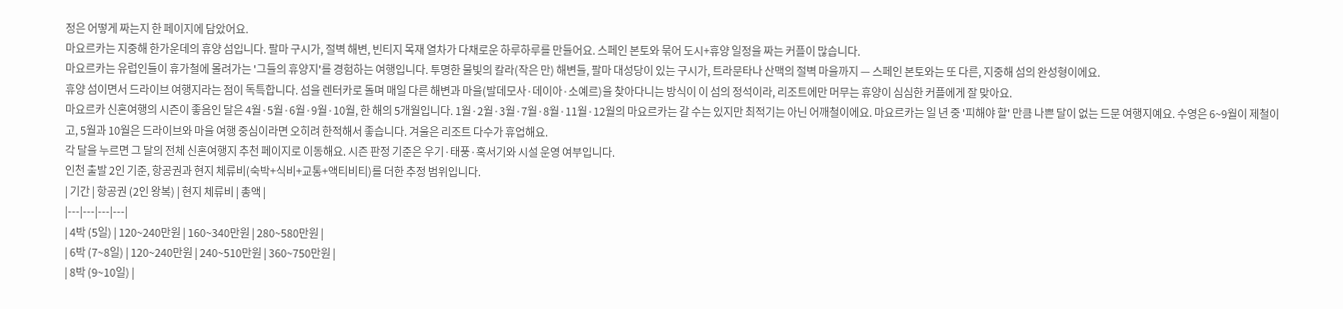정은 어떻게 짜는지 한 페이지에 담았어요.
마요르카는 지중해 한가운데의 휴양 섬입니다. 팔마 구시가, 절벽 해변, 빈티지 목재 열차가 다채로운 하루하루를 만들어요. 스페인 본토와 묶어 도시+휴양 일정을 짜는 커플이 많습니다.
마요르카는 유럽인들이 휴가철에 몰려가는 '그들의 휴양지'를 경험하는 여행입니다. 투명한 물빛의 칼라(작은 만) 해변들, 팔마 대성당이 있는 구시가, 트라문타나 산맥의 절벽 마을까지 — 스페인 본토와는 또 다른, 지중해 섬의 완성형이에요.
휴양 섬이면서 드라이브 여행지라는 점이 독특합니다. 섬을 렌터카로 돌며 매일 다른 해변과 마을(발데모사·데이아·소예르)을 찾아다니는 방식이 이 섬의 정석이라, 리조트에만 머무는 휴양이 심심한 커플에게 잘 맞아요.
마요르카 신혼여행의 시즌이 좋음인 달은 4월·5월·6월·9월·10월, 한 해의 5개월입니다. 1월·2월·3월·7월·8월·11월·12월의 마요르카는 갈 수는 있지만 최적기는 아닌 어깨철이에요. 마요르카는 일 년 중 '피해야 할' 만큼 나쁜 달이 없는 드문 여행지예요. 수영은 6~9월이 제철이고, 5월과 10월은 드라이브와 마을 여행 중심이라면 오히려 한적해서 좋습니다. 겨울은 리조트 다수가 휴업해요.
각 달을 누르면 그 달의 전체 신혼여행지 추천 페이지로 이동해요. 시즌 판정 기준은 우기·태풍·혹서기와 시설 운영 여부입니다.
인천 출발 2인 기준, 항공권과 현지 체류비(숙박+식비+교통+액티비티)를 더한 추정 범위입니다.
| 기간 | 항공권 (2인 왕복) | 현지 체류비 | 총액 |
|---|---|---|---|
| 4박 (5일) | 120~240만원 | 160~340만원 | 280~580만원 |
| 6박 (7~8일) | 120~240만원 | 240~510만원 | 360~750만원 |
| 8박 (9~10일) |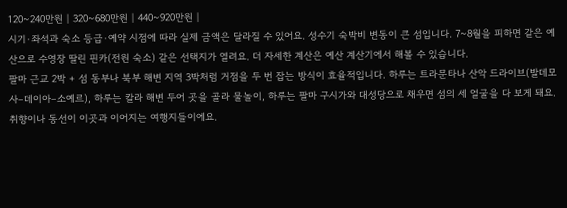120~240만원 | 320~680만원 | 440~920만원 |
시기·좌석과 숙소 등급·예약 시점에 따라 실제 금액은 달라질 수 있어요. 성수기 숙박비 변동이 큰 섬입니다. 7~8월을 피하면 같은 예산으로 수영장 딸린 핀카(전원 숙소) 같은 선택지가 열려요. 더 자세한 계산은 예산 계산기에서 해볼 수 있습니다.
팔마 근교 2박 + 섬 동부나 북부 해변 지역 3박처럼 거점을 두 번 잡는 방식이 효율적입니다. 하루는 트라문타나 산악 드라이브(발데모사–데이아–소예르), 하루는 칼라 해변 두어 곳을 골라 물놀이, 하루는 팔마 구시가와 대성당으로 채우면 섬의 세 얼굴을 다 보게 돼요.
취향이나 동선이 이곳과 이어지는 여행지들이에요.